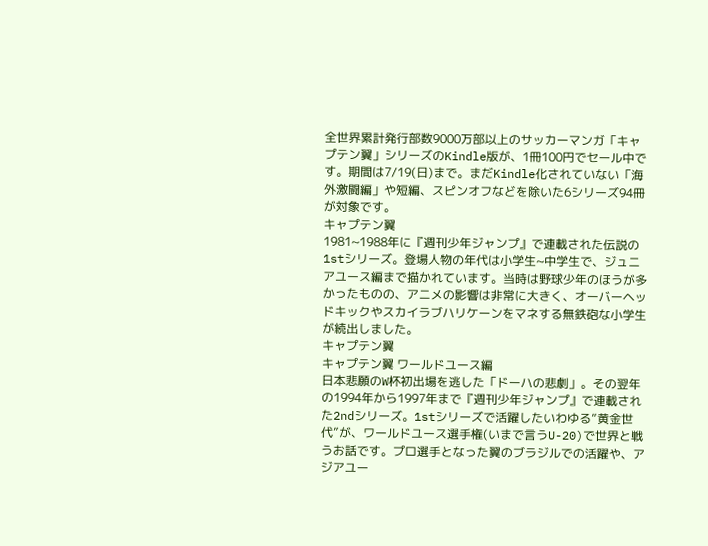全世界累計発行部数9000万部以上のサッカーマンガ「キャプテン翼」シリーズのKindle版が、1冊100円でセール中です。期間は7/19(日)まで。まだKindle化されていない「海外激闘編」や短編、スピンオフなどを除いた6シリーズ94冊が対象です。
キャプテン翼
1981~1988年に『週刊少年ジャンプ』で連載された伝説の1stシリーズ。登場人物の年代は小学生~中学生で、ジュニアユース編まで描かれています。当時は野球少年のほうが多かったものの、アニメの影響は非常に大きく、オーバーヘッドキックやスカイラブハリケーンをマネする無鉄砲な小学生が続出しました。
キャプテン翼
キャプテン翼 ワールドユース編
日本悲願のW杯初出場を逃した「ドーハの悲劇」。その翌年の1994年から1997年まで『週刊少年ジャンプ』で連載された2ndシリーズ。1stシリーズで活躍したいわゆる”黄金世代”が、ワールドユース選手権(いまで言うU-20)で世界と戦うお話です。プロ選手となった翼のブラジルでの活躍や、アジアユー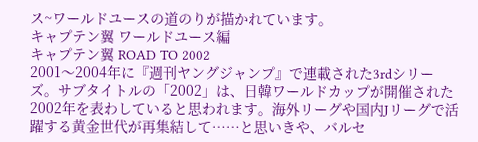ス~ワールドユースの道のりが描かれています。
キャプテン翼 ワールドユース編
キャプテン翼 ROAD TO 2002
2001〜2004年に『週刊ヤングジャンプ』で連載された3rdシリーズ。サブタイトルの「2002」は、日韓ワールドカップが開催された2002年を表わしていると思われます。海外リーグや国内Jリーグで活躍する黄金世代が再集結して……と思いきや、バルセ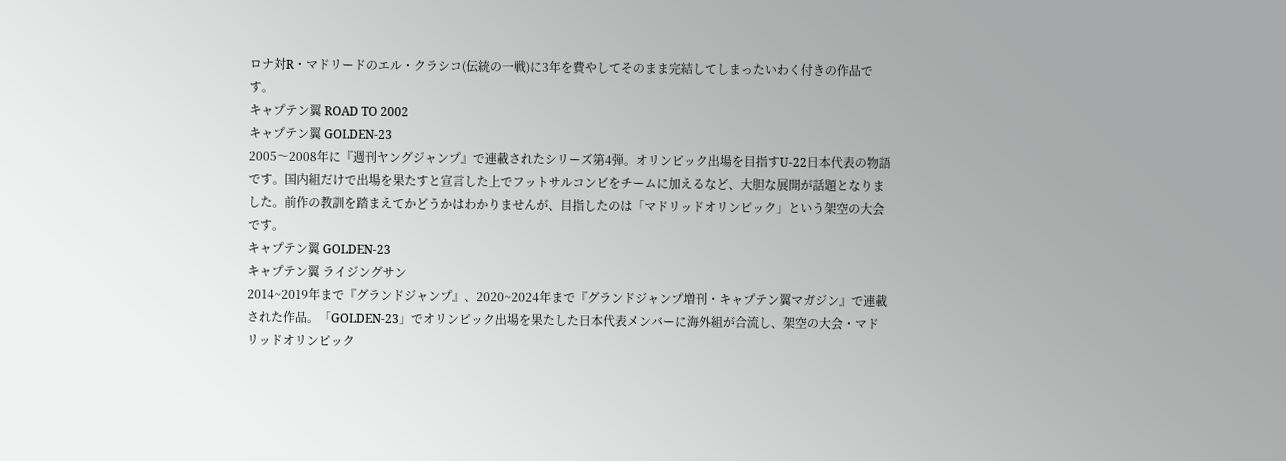ロナ対R・マドリードのエル・クラシコ(伝統の一戦)に3年を費やしてそのまま完結してしまったいわく付きの作品です。
キャプテン翼 ROAD TO 2002
キャプテン翼 GOLDEN-23
2005〜2008年に『週刊ヤングジャンプ』で連載されたシリーズ第4弾。オリンピック出場を目指すU-22日本代表の物語です。国内組だけで出場を果たすと宣言した上でフットサルコンビをチームに加えるなど、大胆な展開が話題となりました。前作の教訓を踏まえてかどうかはわかりませんが、目指したのは「マドリッドオリンピック」という架空の大会です。
キャプテン翼 GOLDEN-23
キャプテン翼 ライジングサン
2014~2019年まで『グランドジャンプ』、2020~2024年まで『グランドジャンプ増刊・キャプテン翼マガジン』で連載された作品。「GOLDEN-23」でオリンピック出場を果たした日本代表メンバーに海外組が合流し、架空の大会・マドリッドオリンピック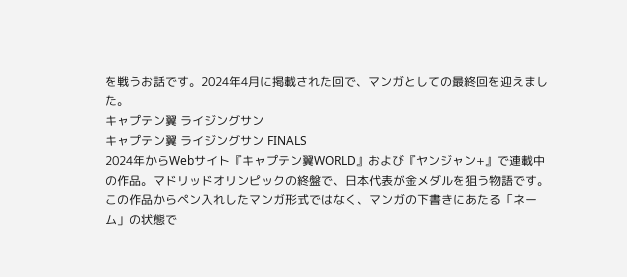を戦うお話です。2024年4月に掲載された回で、マンガとしての最終回を迎えました。
キャプテン翼 ライジングサン
キャプテン翼 ライジングサン FINALS
2024年からWebサイト『キャプテン翼WORLD』および『ヤンジャン+』で連載中の作品。マドリッドオリンピックの終盤で、日本代表が金メダルを狙う物語です。この作品からペン入れしたマンガ形式ではなく、マンガの下書きにあたる「ネーム」の状態で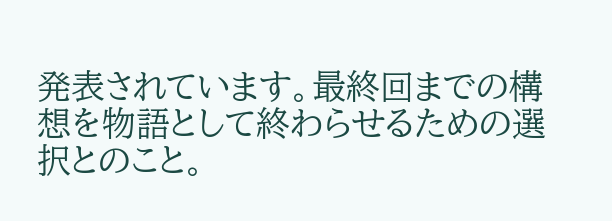発表されています。最終回までの構想を物語として終わらせるための選択とのこと。